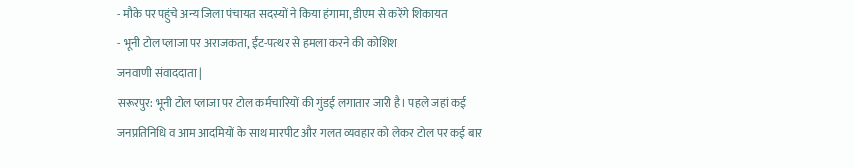- मौके पर पहुंचे अन्य जिला पंचायत सदस्यों ने किया हंगामा, डीएम से करेंगे शिकायत
- भूनी टोल प्लाजा पर अराजकता, ईंट-पत्थर से हमला करने की कोशिश
जनवाणी संवाददाता |
सरूरपुर: भूनी टोल प्लाजा पर टोल कर्मचारियों की गुंडई लगातार जारी है। पहले जहां कई जनप्रतिनिधि व आम आदमियों के साथ मारपीट और गलत व्यवहार को लेकर टोल पर कई बार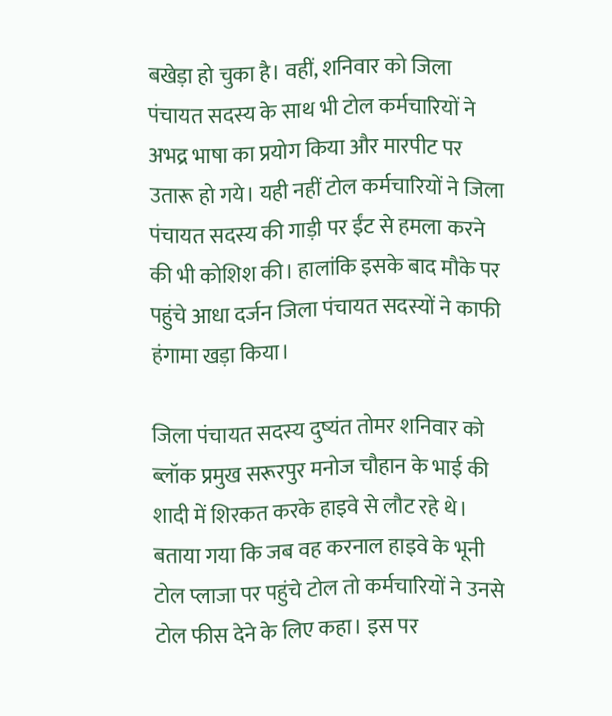बखेड़ा हो चुका है। वहीं, शनिवार को जिला पंचायत सदस्य के साथ भी टोल कर्मचारियों ने अभद्र भाषा का प्रयोग किया और मारपीट पर उतारू हो गये। यही नहीं टोल कर्मचारियों ने जिला पंचायत सदस्य की गाड़ी पर ईंट से हमला करने की भी कोशिश की। हालांकि इसके बाद मौके पर पहुंचे आधा दर्जन जिला पंचायत सदस्यों ने काफी हंगामा खड़ा किया।

जिला पंचायत सदस्य दुष्यंत तोमर शनिवार को ब्लॉक प्रमुख सरूरपुर मनोज चौहान के भाई की शादी में शिरकत करके हाइवे से लौट रहे थे। बताया गया कि जब वह करनाल हाइवे के भूनी टोल प्लाजा पर पहुंचे टोल तो कर्मचारियों ने उनसे टोल फीस देने के लिए कहा। इस पर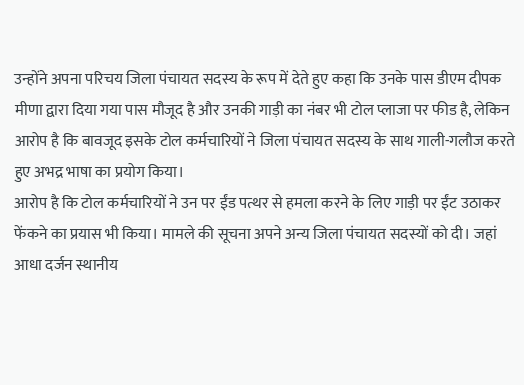उन्होंने अपना परिचय जिला पंचायत सदस्य के रूप में देते हुए कहा कि उनके पास डीएम दीपक मीणा द्वारा दिया गया पास मौजूद है और उनकी गाड़ी का नंबर भी टोल प्लाजा पर फीड है, लेकिन आरोप है कि बावजूद इसके टोल कर्मचारियों ने जिला पंचायत सदस्य के साथ गाली-गलौज करते हुए अभद्र भाषा का प्रयोग किया।
आरोप है कि टोल कर्मचारियों ने उन पर ईंड पत्थर से हमला करने के लिए गाड़ी पर ईंट उठाकर फेंकने का प्रयास भी किया। मामले की सूचना अपने अन्य जिला पंचायत सदस्यों को दी। जहां आधा दर्जन स्थानीय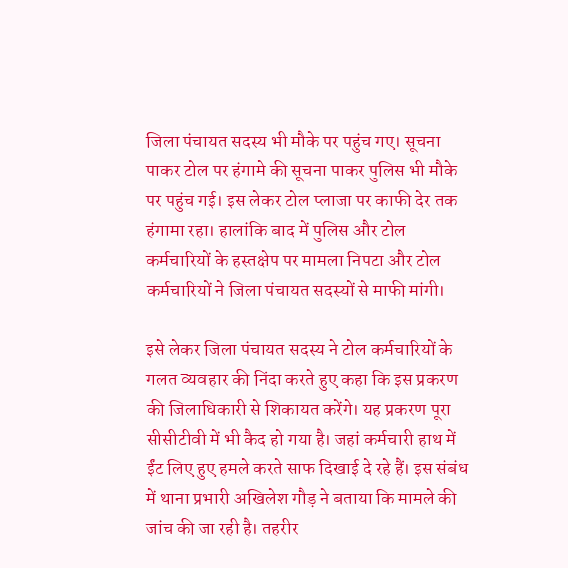जिला पंचायत सदस्य भी मौके पर पहुंच गए। सूचना पाकर टोल पर हंगामे की सूचना पाकर पुलिस भी मौके पर पहुंच गई। इस लेकर टोल प्लाजा पर काफी देर तक हंगामा रहा। हालांकि बाद में पुलिस और टोल कर्मचारियों के हस्तक्षेप पर मामला निपटा और टोल कर्मचारियों ने जिला पंचायत सदस्यों से माफी मांगी।

इसे लेकर जिला पंचायत सदस्य ने टोल कर्मचारियों के गलत व्यवहार की निंदा करते हुए कहा कि इस प्रकरण की जिलाधिकारी से शिकायत करेंगे। यह प्रकरण पूरा सीसीटीवी में भी कैद हो गया है। जहां कर्मचारी हाथ में ईंट लिए हुए हमले करते साफ दिखाई दे रहे हैं। इस संबंध में थाना प्रभारी अखिलेश गौड़ ने बताया कि मामले की जांच की जा रही है। तहरीर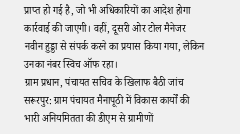प्राप्त हो गई है, जो भी अधिकारियों का आदेश होगा कार्रवाई की जाएगी। वहीं, दूसरी ओर टोल मैनेजर नवीन हुड्डा से संपर्क करने का प्रयास किया गया, लेकिन उनका नंबर स्विच ऑफ रहा।
ग्राम प्रधान, पंचायत सचिव के खिलाफ बैठी जांच
सरूरपुर: ग्राम पंचायत मैनापूठी में विकास कार्यों की भारी अनियमितता की डीएम से ग्रामीणों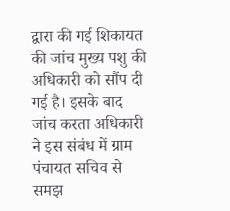द्वारा की गई शिकायत की जांच मुख्य पशु की अधिकारी को सौंप दी गई है। इसके बाद जांच करता अधिकारी ने इस संबंध में ग्राम पंचायत सचिव से समझ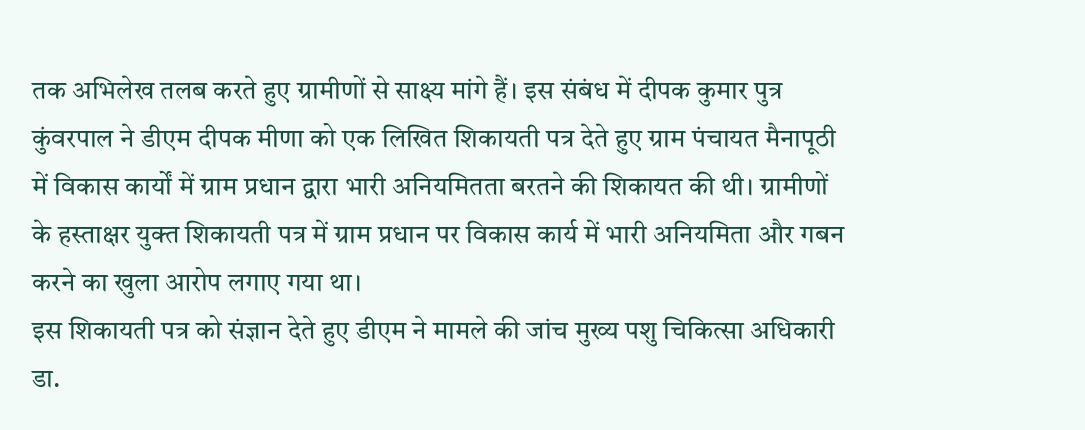तक अभिलेख तलब करते हुए ग्रामीणों से साक्ष्य मांगे हैं। इस संबंध में दीपक कुमार पुत्र कुंवरपाल ने डीएम दीपक मीणा को एक लिखित शिकायती पत्र देते हुए ग्राम पंचायत मैनापूठी में विकास कार्यों में ग्राम प्रधान द्वारा भारी अनियमितता बरतने की शिकायत की थी। ग्रामीणों के हस्ताक्षर युक्त शिकायती पत्र में ग्राम प्रधान पर विकास कार्य में भारी अनियमिता और गबन करने का खुला आरोप लगाए गया था।
इस शिकायती पत्र को संज्ञान देते हुए डीएम ने मामले की जांच मुख्य पशु चिकित्सा अधिकारी डा.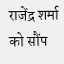राजेंद्र शर्मा को सौंप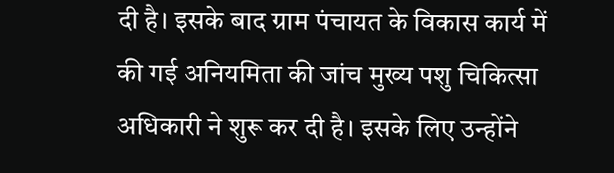दी है। इसके बाद ग्राम पंचायत के विकास कार्य में की गई अनियमिता की जांच मुख्य पशु चिकित्सा अधिकारी ने शुरू कर दी है। इसके लिए उन्होंने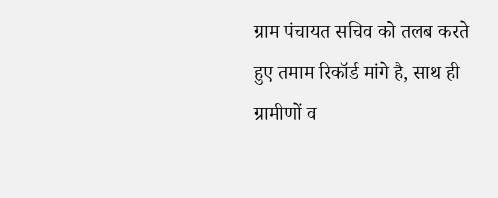ग्राम पंचायत सचिव को तलब करते हुए तमाम रिकॉर्ड मांगे है, साथ ही ग्रामीणों व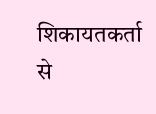शिकायतकर्ता से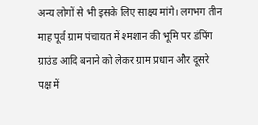अन्य लोगों से भी इसके लिए साक्ष्य मांगे। लगभग तीन माह पूर्व ग्राम पंचायत में श्मशान की भूमि पर डंपिंग ग्राउंड आदि बनाने को लेकर ग्राम प्रधान और दूसरे पक्ष में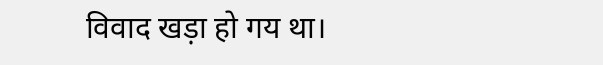विवाद खड़ा हो गय था।